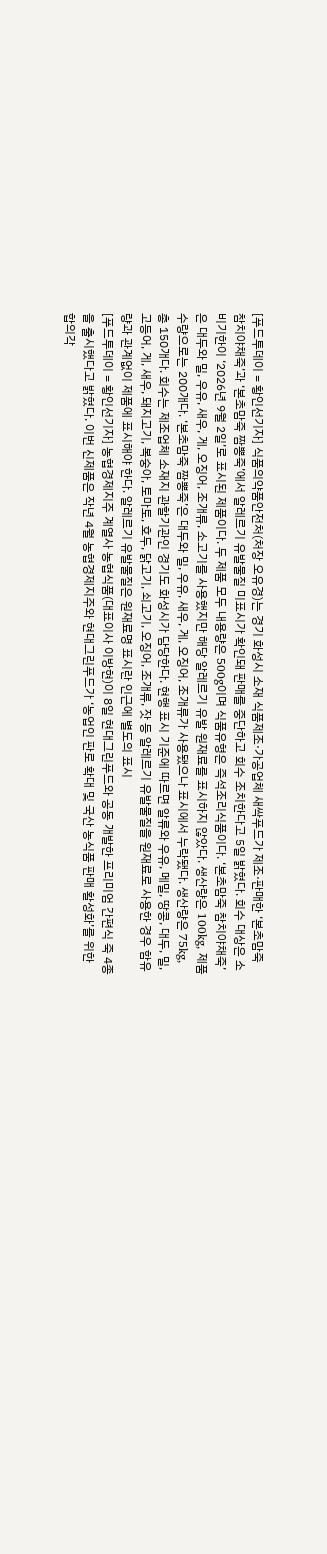[푸드투데이 = 황인선기자] 식품의약품안전처(처장 오유경)는 경기 화성시 소재 식품제조·가공업체 새싹푸드가 제조·판매한 ‘본초맘죽 참치야채죽’과 ‘본초맘죽 짬뽕죽’에서 알레르기 유발물질 미표시가 확인돼 판매를 중단하고 회수 조치한다고 5일 밝혔다. 회수 대상은 소비기한이 ‘2026년 9월 2일’로 표시된 제품이다. 두 제품 모두 내용량은 500g이며 식품유형은 즉석조리식품이다. ‘본초맘죽 참치야채죽’은 대두와 밀, 우유, 새우, 게, 오징어, 조개류, 소고기를 사용했지만 해당 알레르기 유발 원재료를 표시하지 않았다. 생산량은 100kg, 제품 수량으로는 200개다. ‘본초맘죽 짬뽕죽’은 대두와 밀, 우유, 새우, 게, 오징어, 조개류가 사용됐으나 표시에서 누락됐다. 생산량은 75kg, 총 150개다. 회수는 제조업체 소재지 관할기관인 경기도 화성시가 담당한다. 현행 표시 기준에 따르면 알류와 우유, 메밀, 땅콩, 대두, 밀, 고등어, 게, 새우, 돼지고기, 복숭아, 토마토, 호두, 닭고기, 쇠고기, 오징어, 조개류, 잣 등 알레르기 유발물질을 원재료로 사용한 경우 함유량과 관계없이 제품에 표시해야 한다. 알레르기 유발물질은 원재료명 표시란 인근에 별도의 표시
[푸드투데이 = 황인선기자] 농협경제지주 계열사 농협식품(대표이사 이방현)이 8일 현대그린푸드와 공동 개발한 프리미엄 간편식 죽 4종을 출시했다고 밝혔다. 이번 신제품은 작년 4월 농협경제지주와 현대그린푸드가 ‘농업인 판로 확대 및 국산 농식품 판매 활성화’를 위한 합의각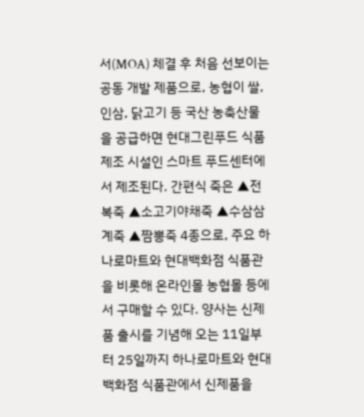서(MOA) 체결 후 처음 선보이는 공동 개발 제품으로, 농협이 쌀, 인삼, 닭고기 등 국산 농축산물을 공급하면 현대그린푸드 식품 제조 시설인 스마트 푸드센터에서 제조된다. 간편식 죽은 ▲전복죽 ▲소고기야채죽 ▲수삼삼계죽 ▲짬뽕죽 4종으로, 주요 하나로마트와 현대백화점 식품관을 비롯해 온라인몰 농협몰 등에서 구매할 수 있다. 양사는 신제품 출시를 기념해 오는 11일부터 25일까지 하나로마트와 현대백화점 식품관에서 신제품을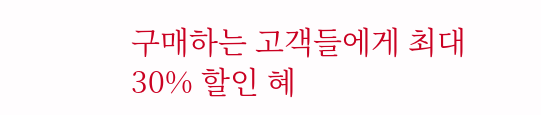구매하는 고객들에게 최대 30% 할인 혜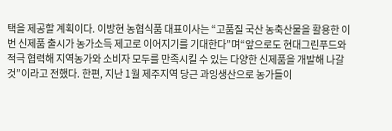택을 제공할 계획이다. 이방현 농협식품 대표이사는 “고품질 국산 농축산물을 활용한 이번 신제품 출시가 농가소득 제고로 이어지기를 기대한다”며“앞으로도 현대그린푸드와 적극 협력해 지역농가와 소비자 모두를 만족시킬 수 있는 다양한 신제품을 개발해 나갈 것”이라고 전했다. 한편, 지난 1월 제주지역 당근 과잉생산으로 농가들이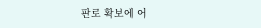판로 확보에 어